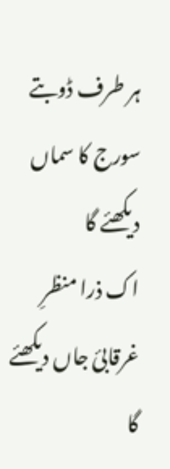ہر طرف ڈوبتے سورج کا سماں دیکھئے گا
اک ذرا منظرِ غرقابئ جاں دیکھئے گا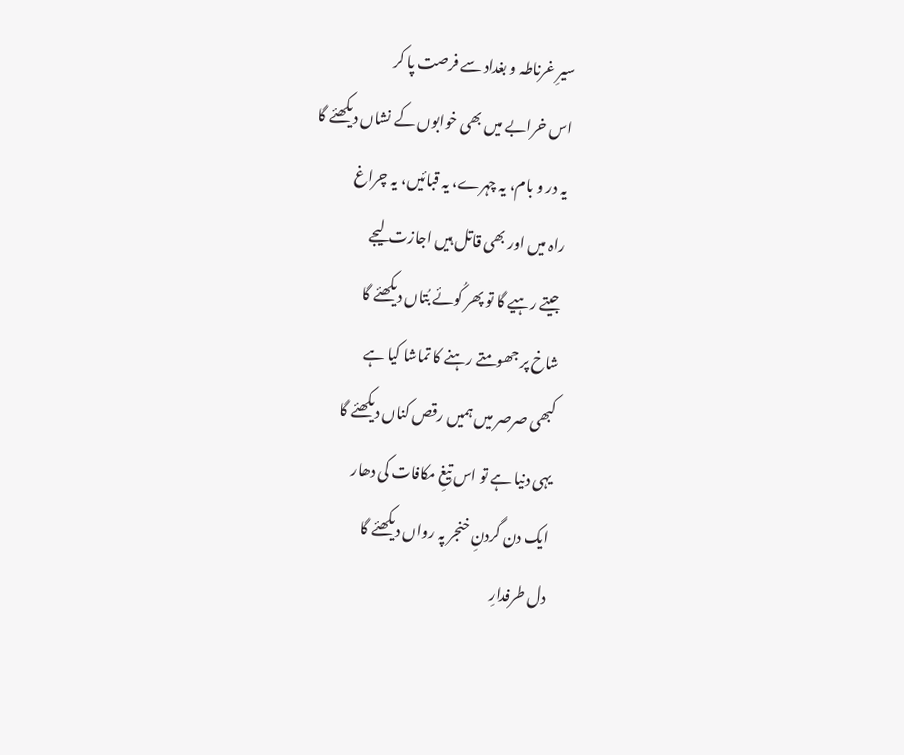سیرِ غرناطہ و بغداد سے فرصت پا کر
اس خرابے میں بھی خوابوں کے نشاں دیکھئے گا
یہ در و بام، یہ چہرے، یہ قبائیں، یہ چراغ
راہ میں اور بھی قاتل ہیں اجازت لیجے
جیتے رہیے گا تو پھر کُوئے بُتاں دیکھئے گا
شاخ پر جھومتے رہنے کا تماشا کیا ہے
کبھی صرصر میں ہمیں رقص کناں دیکھئے گا
یہی دنیا ہے تو اس تیغِ مکافات کی دھار
ایک دن گردنِ خنجر پہ رواں دیکھئے گا
دل طرفدارِ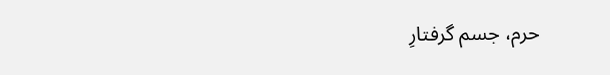حرم، جسم گرفتارِ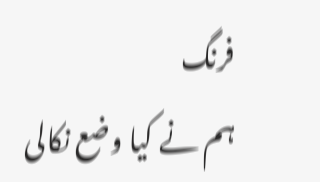فرنگ
ہم نے کیا وضع نکالی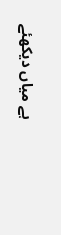ہے میاں دیکھئے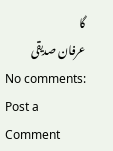گا
عرفان صدیقی
No comments:
Post a Comment